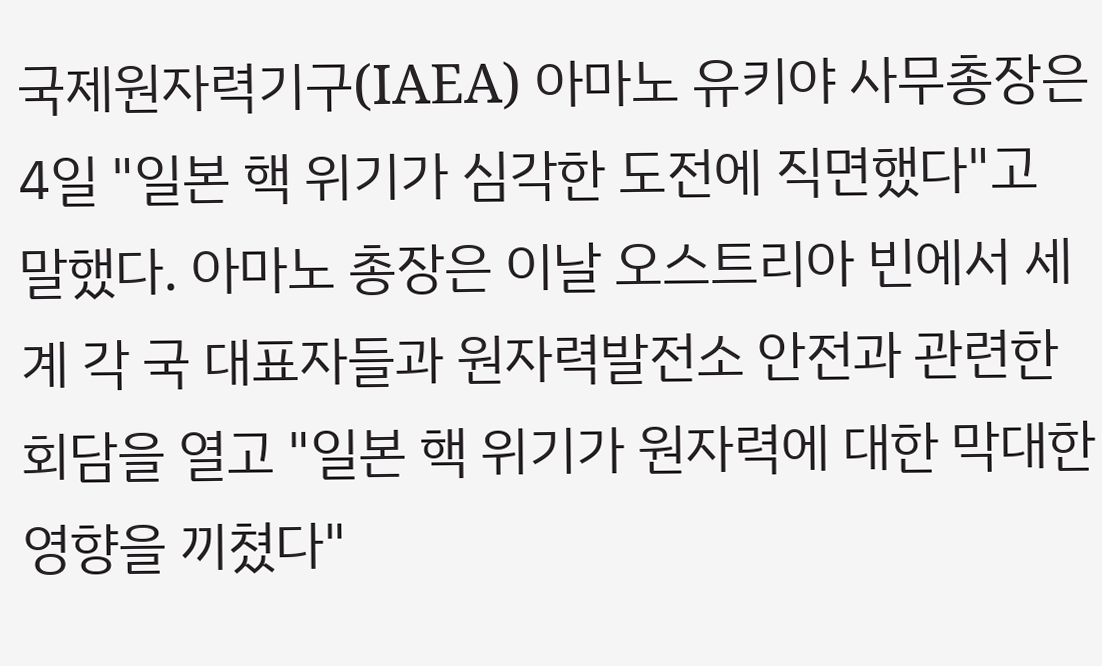국제원자력기구(IAEA) 아마노 유키야 사무총장은 4일 "일본 핵 위기가 심각한 도전에 직면했다"고 말했다. 아마노 총장은 이날 오스트리아 빈에서 세계 각 국 대표자들과 원자력발전소 안전과 관련한 회담을 열고 "일본 핵 위기가 원자력에 대한 막대한 영향을 끼쳤다"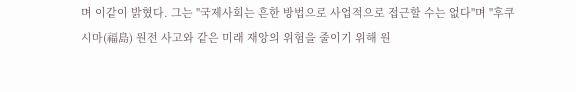며 이같이 밝혔다. 그는 "국제사회는 흔한 방법으로 사업적으로 접근할 수는 없다"며 "후쿠시마(福島) 원전 사고와 같은 미래 재앙의 위험을 줄이기 위해 원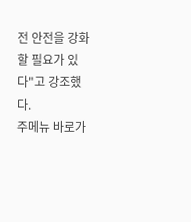전 안전을 강화할 필요가 있다"고 강조했다.
주메뉴 바로가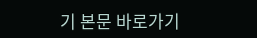기 본문 바로가기